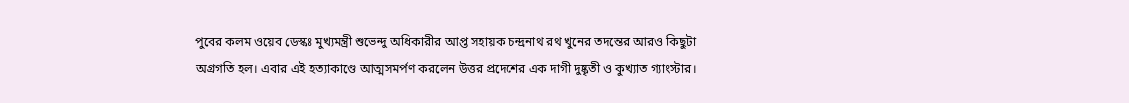পুবের কলম ওয়েব ডেস্কঃ মুখ্যমন্ত্রী শুভেন্দু অধিকারীর আপ্ত সহায়ক চন্দ্রনাথ রথ খুনের তদন্তের আরও কিছুটা অগ্রগতি হল। এবার এই হত্যাকাণ্ডে আত্মসমর্পণ করলেন উত্তর প্রদেশের এক দাগী দুষ্কৃতী ও কুখ্যাত গ্যাংস্টার।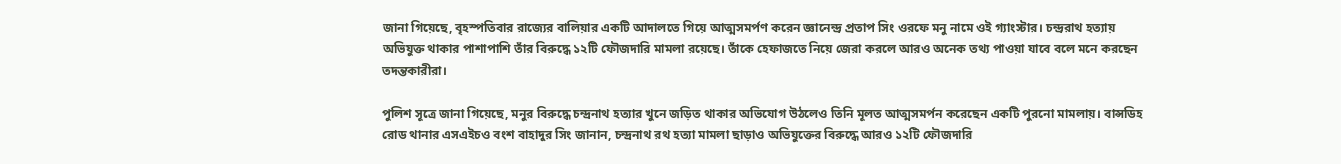জানা গিয়েছে, বৃহস্পতিবার রাজ্যের বালিয়ার একটি আদালতে গিয়ে আত্মসমর্পণ করেন জ্ঞানেন্দ্র প্রতাপ সিং ওরফে মনু নামে ওই গ্যাংস্টার। চন্দ্ররাথ হত্যায় অভিযুক্ত থাকার পাশাপাশি তাঁর বিরুদ্ধে ১২টি ফৌজদারি মামলা রয়েছে। তাঁকে হেফাজতে নিয়ে জেরা করলে আরও অনেক তথ্য পাওয়া যাবে বলে মনে করছেন তদন্তকারীরা।

পুলিশ সূত্রে জানা গিয়েছে, মনুর বিরুদ্ধে চন্দ্রনাথ হত্যার খুনে জড়িত থাকার অভিযোগ উঠলেও তিনি মূলত আত্মসমর্পন করেছেন একটি পুরনো মামলায়। বান্সডিহ রোড থানার এসএইচও বংশ বাহাদুর সিং জানান, চন্দ্রনাথ রথ হত্যা মামলা ছাড়াও অভিযুক্তের বিরুদ্ধে আরও ১২টি ফৌজদারি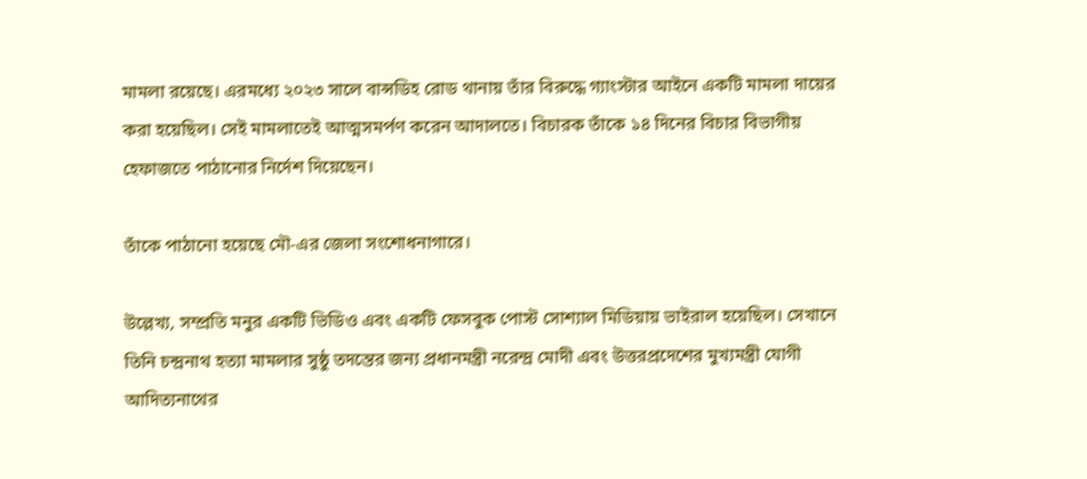মামলা রয়েছে। এরমধ্যে ২০২৩ সালে বান্সডিহ রোড থানায় তাঁর বিরুদ্ধে গ্যাংস্টার আইনে একটি মামলা দায়ের করা হয়েছিল। সেই মামলাতেই আত্মসমর্পণ করেন আদালতে। বিচারক তাঁকে ১৪ দিনের বিচার বিভাগীয় হেফাজতে পাঠানোর নির্দেশ দিয়েছেন।

তাঁকে পাঠানো হয়েছে মৌ-এর জেলা সংশোধনাগারে।

উল্লেখ্য, সম্প্রতি মনুর একটি ভিডিও এবং একটি ফেসবুক পোস্ট সোশ্যাল মিডিয়ায় ভাইরাল হয়েছিল। সেখানে তিনি চন্দ্রনাথ হত্যা মামলার সুষ্ঠু তদন্তের জন্য প্রধানমন্ত্রী নরেন্দ্র মোদী এবং উত্তরপ্রদেশের মুখ্যমন্ত্রী যোগী আদিত্যনাথের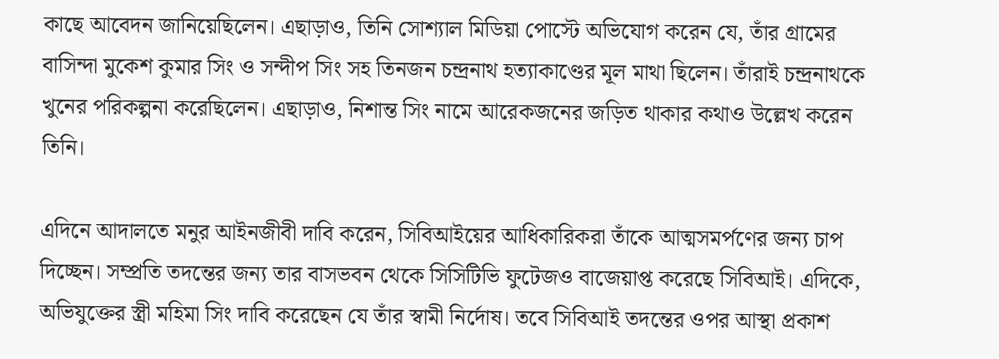কাছে আবেদন জানিয়েছিলেন। এছাড়াও, তিনি সোশ্যাল মিডিয়া পোস্টে অভিযোগ করেন যে, তাঁর গ্রামের বাসিন্দা মুকেশ কুমার সিং ও সন্দীপ সিং সহ তিনজন চন্দ্রনাথ হত্যাকাণ্ডের মূল মাথা ছিলেন। তাঁরাই চন্দ্রনাথকে খুনের পরিকল্পনা করেছিলেন। এছাড়াও, নিশান্ত সিং নামে আরেকজনের জড়িত থাকার কথাও উল্লেখ করেন তিনি।

এদিনে আদালতে মনুর আইনজীবী দাবি করেন, সিবিআইয়ের আধিকারিকরা তাঁকে আত্মসমর্পণের জন্য চাপ দিচ্ছেন। সম্প্রতি তদন্তের জন্য তার বাসভবন থেকে সিসিটিভি ফুটেজও বাজেয়াপ্ত করেছে সিবিআই। এদিকে, অভিযুক্তের স্ত্রী মহিমা সিং দাবি করেছেন যে তাঁর স্বামী নির্দোষ। তবে সিবিআই তদন্তের ওপর আস্থা প্রকাশ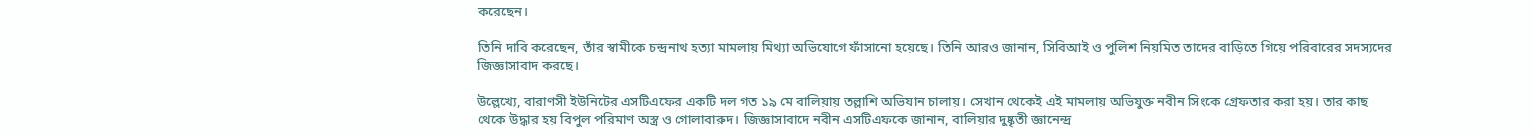করেছেন।

তিনি দাবি করেছেন, তাঁর স্বামীকে চন্দ্রনাথ হত্যা মামলায় মিথ্যা অভিযোগে ফাঁসানো হয়েছে। তিনি আরও জানান, সিবিআই ও পুলিশ নিয়মিত তাদের বাড়িতে গিয়ে পরিবারের সদস্যদের জিজ্ঞাসাবাদ করছে।

উল্লেখ্যে, বারাণসী ইউনিটের এসটিএফের একটি দল গত ১৯ মে বালিয়ায় তল্লাশি অভিযান চালায়। সেখান থেকেই এই মামলায় অভিযুক্ত নবীন সিংকে গ্রেফতার করা হয়। তার কাছ থেকে উদ্ধার হয় বিপুল পরিমাণ অস্ত্র ও গোলাবারুদ। জিজ্ঞাসাবাদে নবীন এসটিএফকে জানান, বালিয়ার দুষ্কৃতী জ্ঞানেন্দ্র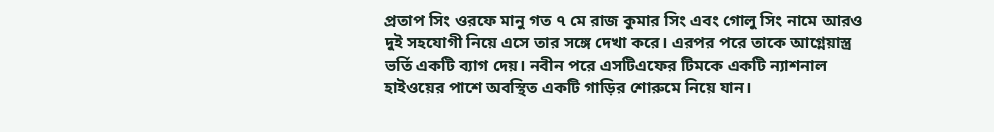প্রতাপ সিং ওরফে মানু গত ৭ মে রাজ কুমার সিং এবং গোলু সিং নামে আরও দুই সহযোগী নিয়ে এসে তার সঙ্গে দেখা করে। এরপর পরে তাকে আগ্নেয়াস্ত্র ভর্তি একটি ব্যাগ দেয়। নবীন পরে এসটিএফের টিমকে একটি ন্যাশনাল হাইওয়ের পাশে অবস্থিত একটি গাড়ির শোরুমে নিয়ে যান।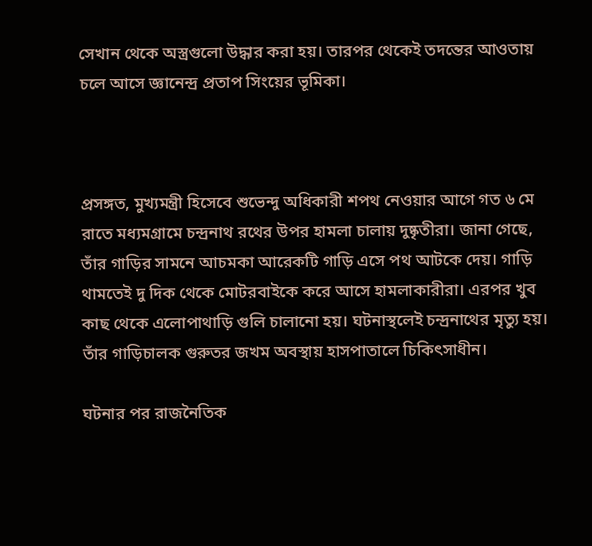সেখান থেকে অস্ত্রগুলো উদ্ধার করা হয়। তারপর থেকেই তদন্তের আওতায় চলে আসে জ্ঞানেন্দ্র প্রতাপ সিংয়ের ভূমিকা।



প্রসঙ্গত, মুখ্যমন্ত্রী হিসেবে শুভেন্দু অধিকারী শপথ নেওয়ার আগে গত ৬ মে রাতে মধ্যমগ্রামে চন্দ্রনাথ রথের উপর হামলা চালায় দুষ্কৃতীরা। জানা গেছে, তাঁর গাড়ির সামনে আচমকা আরেকটি গাড়ি এসে পথ আটকে দেয়। গাড়ি থামতেই দু দিক থেকে মোটরবাইকে করে আসে হামলাকারীরা। এরপর খুব কাছ থেকে এলোপাথাড়ি গুলি চালানো হয়। ঘটনাস্থলেই চন্দ্রনাথের মৃত্যু হয়। তাঁর গাড়িচালক গুরুতর জখম অবস্থায় হাসপাতালে চিকিৎসাধীন।

ঘটনার পর রাজনৈতিক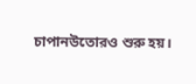চাপানউতোরও শুরু হয়।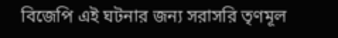বিজেপি এই ঘটনার জন্য সরাসরি তৃণমূল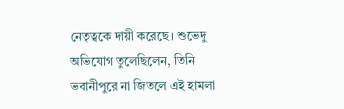নেতৃত্বকে দায়ী করেছে। শুভেদু অভিযোগ তুলেছিলেন, তিনি ভবানীপুরে না জিতলে এই হামলা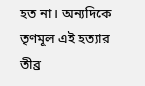হত না। অন্যদিকে তৃণমূল এই হত্যার তীব্র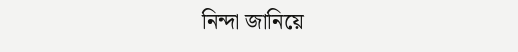নিন্দা জানিয়ে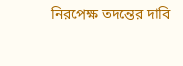নিরপেক্ষ তদন্তের দাবি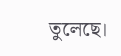তুলেছে।